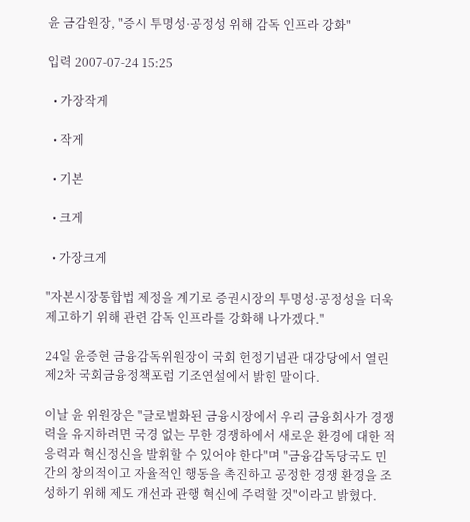윤 금감원장, "증시 투명성·공정성 위해 감독 인프라 강화"

입력 2007-07-24 15:25

  • 가장작게

  • 작게

  • 기본

  • 크게

  • 가장크게

"자본시장통합법 제정을 계기로 증권시장의 투명성·공정성을 더욱 제고하기 위해 관련 감독 인프라를 강화해 나가겠다."

24일 윤증현 금융감독위원장이 국회 헌정기념관 대강당에서 열린 제2차 국회금융정책포럼 기조연설에서 밝힌 말이다.

이날 윤 위원장은 "글로벌화된 금융시장에서 우리 금융회사가 경쟁력을 유지하려면 국경 없는 무한 경쟁하에서 새로운 환경에 대한 적응력과 혁신정신을 발휘할 수 있어야 한다"며 "금융감독당국도 민간의 창의적이고 자율적인 행동을 촉진하고 공정한 경쟁 환경을 조성하기 위해 제도 개선과 관행 혁신에 주력할 것"이라고 밝혔다.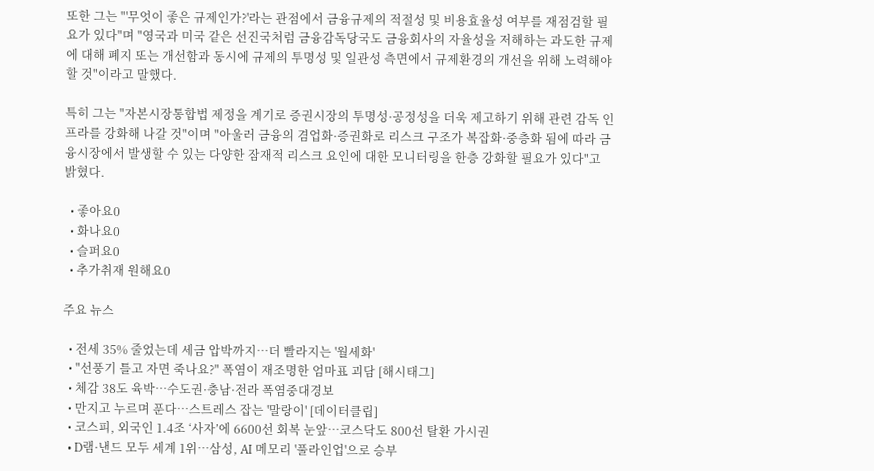또한 그는 "'무엇이 좋은 규제인가?'라는 관점에서 금융규제의 적절성 및 비용효율성 여부를 재점검할 필요가 있다"며 "영국과 미국 같은 선진국처럼 금융감독당국도 금융회사의 자율성을 저해하는 과도한 규제에 대해 폐지 또는 개선함과 동시에 규제의 투명성 및 일관성 측면에서 규제환경의 개선을 위해 노력해야 할 것"이라고 말했다.

특히 그는 "자본시장통합법 제정을 계기로 증권시장의 투명성·공정성을 더욱 제고하기 위해 관련 감독 인프라를 강화해 나갈 것"이며 "아울러 금융의 겸업화·증권화로 리스크 구조가 복잡화·중층화 됨에 따라 금융시장에서 발생할 수 있는 다양한 잠재적 리스크 요인에 대한 모니터링을 한층 강화할 필요가 있다"고 밝혔다.

  • 좋아요0
  • 화나요0
  • 슬퍼요0
  • 추가취재 원해요0

주요 뉴스

  • 전세 35% 줄었는데 세금 압박까지⋯더 빨라지는 '월세화'
  • "선풍기 틀고 자면 죽나요?" 폭염이 재조명한 엄마표 괴담 [해시태그]
  • 체감 38도 육박…수도권·충남·전라 폭염중대경보
  • 만지고 누르며 푼다…스트레스 잡는 '말랑이' [데이터클립]
  • 코스피, 외국인 1.4조 ‘사자’에 6600선 회복 눈앞…코스닥도 800선 탈환 가시권
  • D램·낸드 모두 세계 1위…삼성, AI 메모리 '풀라인업'으로 승부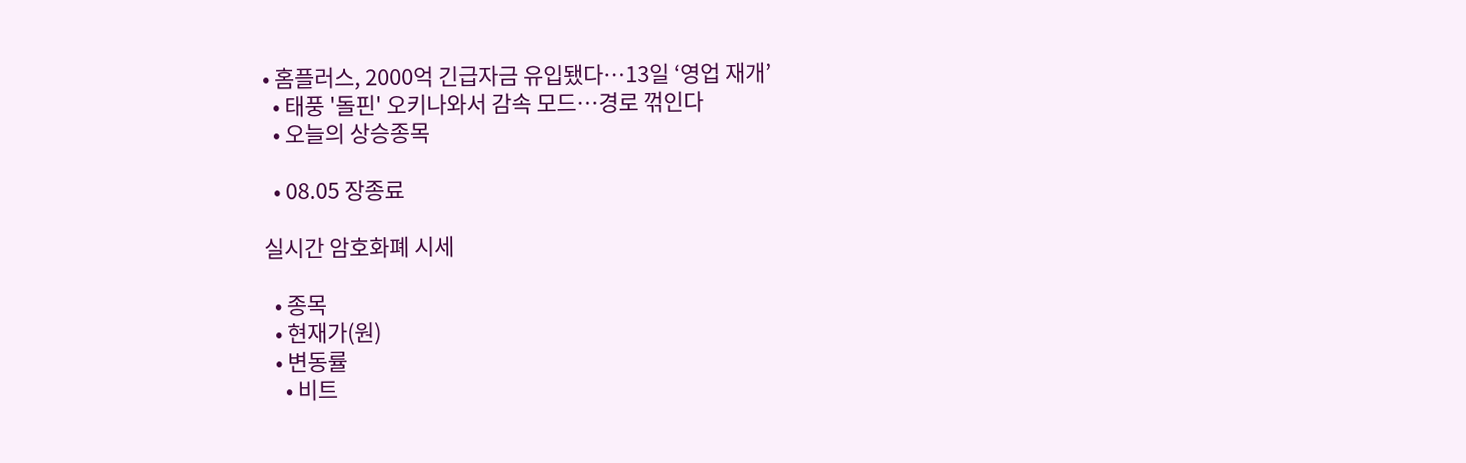• 홈플러스, 2000억 긴급자금 유입됐다…13일 ‘영업 재개’
  • 태풍 '돌핀' 오키나와서 감속 모드…경로 꺾인다
  • 오늘의 상승종목

  • 08.05 장종료

실시간 암호화폐 시세

  • 종목
  • 현재가(원)
  • 변동률
    • 비트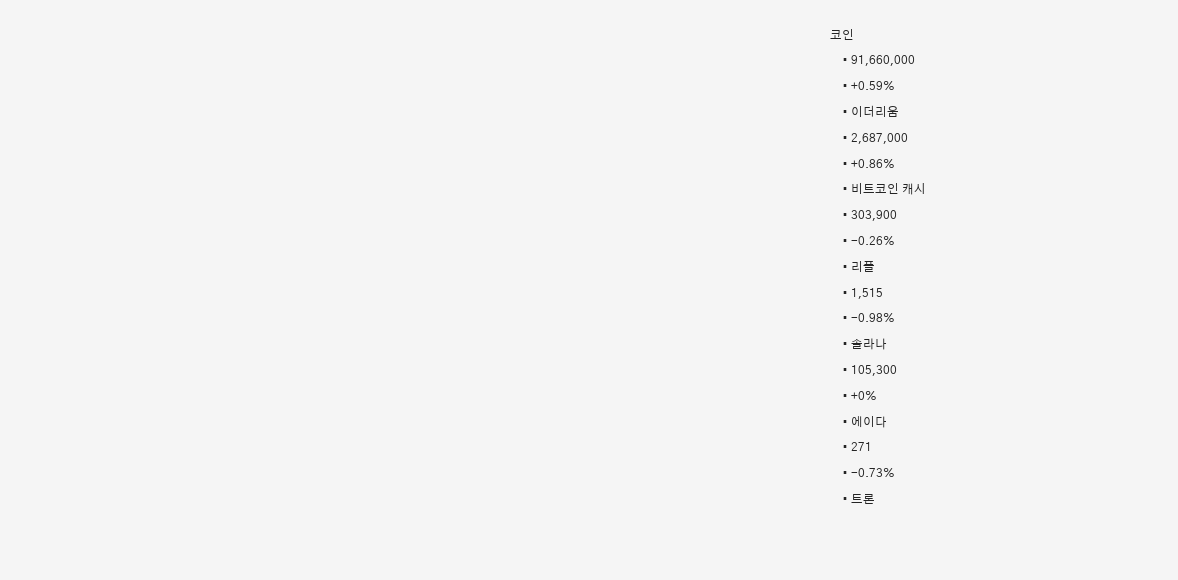코인
    • 91,660,000
    • +0.59%
    • 이더리움
    • 2,687,000
    • +0.86%
    • 비트코인 캐시
    • 303,900
    • -0.26%
    • 리플
    • 1,515
    • -0.98%
    • 솔라나
    • 105,300
    • +0%
    • 에이다
    • 271
    • -0.73%
    • 트론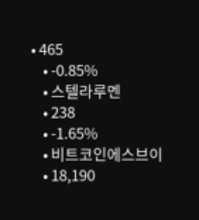• 465
    • -0.85%
    • 스텔라루멘
    • 238
    • -1.65%
    • 비트코인에스브이
    • 18,190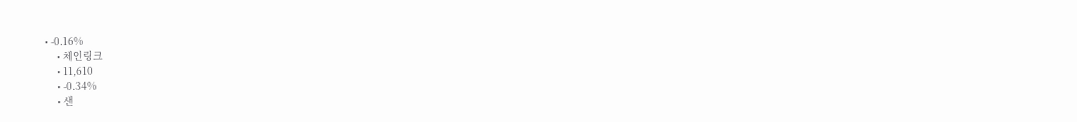• -0.16%
    • 체인링크
    • 11,610
    • -0.34%
    • 샌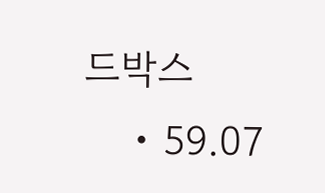드박스
    • 59.07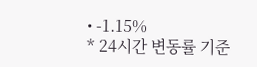• -1.15%
* 24시간 변동률 기준